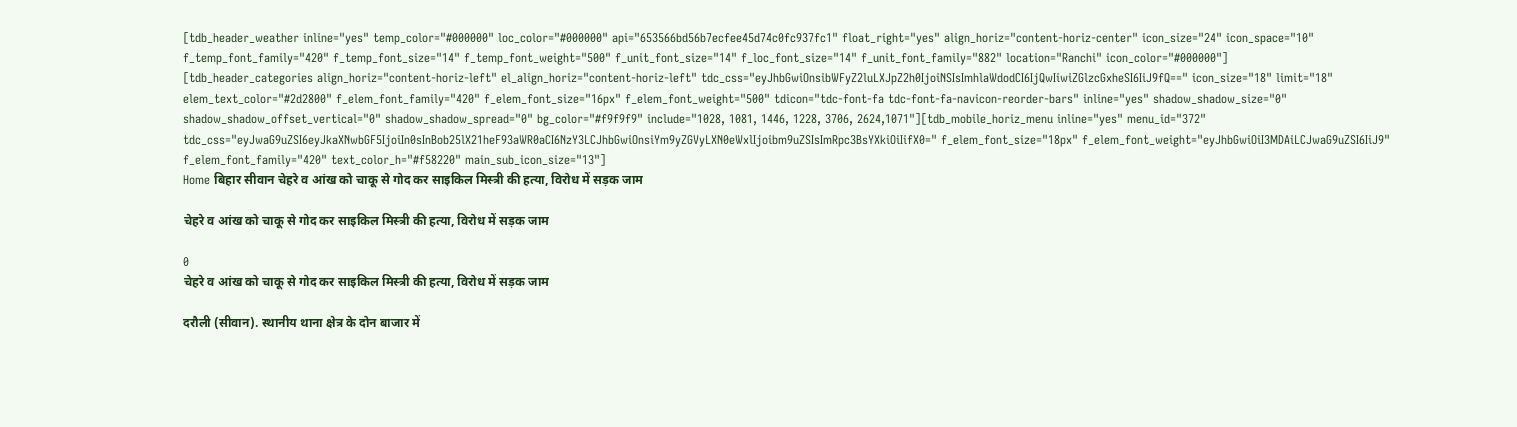[tdb_header_weather inline="yes" temp_color="#000000" loc_color="#000000" api="653566bd56b7ecfee45d74c0fc937fc1" float_right="yes" align_horiz="content-horiz-center" icon_size="24" icon_space="10" f_temp_font_family="420" f_temp_font_size="14" f_temp_font_weight="500" f_unit_font_size="14" f_loc_font_size="14" f_unit_font_family="882" location="Ranchi" icon_color="#000000"]
[tdb_header_categories align_horiz="content-horiz-left" el_align_horiz="content-horiz-left" tdc_css="eyJhbGwiOnsibWFyZ2luLXJpZ2h0IjoiNSIsImhlaWdodCI6IjQwIiwiZGlzcGxheSI6IiJ9fQ==" icon_size="18" limit="18" elem_text_color="#2d2800" f_elem_font_family="420" f_elem_font_size="16px" f_elem_font_weight="500" tdicon="tdc-font-fa tdc-font-fa-navicon-reorder-bars" inline="yes" shadow_shadow_size="0" shadow_shadow_offset_vertical="0" shadow_shadow_spread="0" bg_color="#f9f9f9" include="1028, 1081, 1446, 1228, 3706, 2624,1071"][tdb_mobile_horiz_menu inline="yes" menu_id="372" tdc_css="eyJwaG9uZSI6eyJkaXNwbGF5IjoiIn0sInBob25lX21heF93aWR0aCI6NzY3LCJhbGwiOnsiYm9yZGVyLXN0eWxlIjoibm9uZSIsImRpc3BsYXkiOiIifX0=" f_elem_font_size="18px" f_elem_font_weight="eyJhbGwiOiI3MDAiLCJwaG9uZSI6IiJ9" f_elem_font_family="420" text_color_h="#f58220" main_sub_icon_size="13"]
Home बिहार सीवान चेहरे व आंख को चाकू से गोद कर साइकिल मिस्त्री की हत्या, विरोध में सड़क जाम

चेहरे व आंख को चाकू से गोद कर साइकिल मिस्त्री की हत्या, विरोध में सड़क जाम

0
चेहरे व आंख को चाकू से गोद कर साइकिल मिस्त्री की हत्या, विरोध में सड़क जाम

दरौली (सीवान). स्थानीय थाना क्षेत्र के दोन बाजार में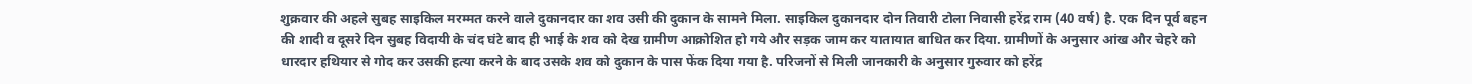शुक्रवार की अहले सुबह साइकिल मरम्मत करने वाले दुकानदार का शव उसी की दुकान के सामने मिला. साइकिल दुकानदार दोन तिवारी टोला निवासी हरेंद्र राम (40 वर्ष) है. एक दिन पूर्व बहन की शादी व दूसरे दिन सुबह विदायी के चंद घंटे बाद ही भाई के शव को देख ग्रामीण आक्रोशित हो गये और सड़क जाम कर यातायात बाधित कर दिया. ग्रामीणों के अनुसार आंख और चेहरे को धारदार हथियार से गोद कर उसकी हत्या करने के बाद उसके शव को दुकान के पास फेंक दिया गया है. परिजनों से मिली जानकारी के अनुसार गुरुवार को हरेंद्र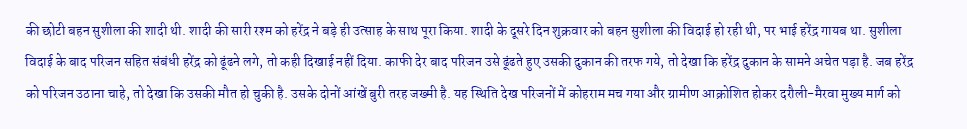की छोटी बहन सुशीला की शादी थी. शादी की सारी रश्म को हरेंद्र ने बड़े ही उत्साह के साथ पूरा किया. शादी के दूसरे दिन शुक्रवार को बहन सुशीला की विदाई हो रही थी, पर भाई हरेंद्र गायब था. सुशीला विदाई के बाद परिजन सहित संबंधी हरेंद्र को ढूंढने लगे, तो कही दिखाई नहीं दिया. काफी देर बाद परिजन उसे ढूंढते हुए उसकी दुकान की तरफ गये, तो देखा कि हरेंद्र दुकान के सामने अचेत पड़ा है. जब हरेंद्र को परिजन उठाना चाहे, तो देखा कि उसकी मौत हो चुकी है. उसके दोनों आंखें बुरी तरह जख्मी है. यह स्थिति देख परिजनों में कोहराम मच गया और ग्रामीण आक्रोशित होकर दरौली-मैरवा मुख्य मार्ग को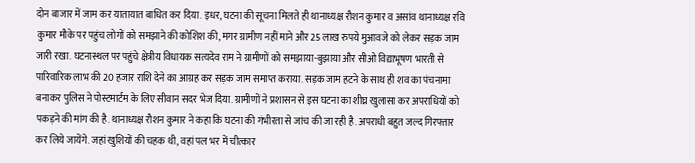दोन बाजार में जाम कर यातायात बाधित कर दिया. इधर, घटना की सूचना मिलते ही थानाध्यक्ष रौशन कुमार व असांव थानाध्यक्ष रवि कुमार मौके पर पहुंच लोगों को समझाने की कोशिश की, मगर ग्रामीण नहीं माने और 25 लाख रुपये मुआवजे को लेकर सड़क जाम जारी रखा. घटनास्थल पर पहुंचे क्षेत्रीय विधायक सत्यदेव राम ने ग्रामीणों को समझाया-बुझाया और सीओ विद्याभूषण भारती से पारिवारिक लाभ की 20 हजार राशि देने का आग्रह कर सड़क जाम समाप्त कराया. सड़क जाम हटने के साथ ही शव का पंचनामा बनाकर पुलिस ने पोस्टमार्टम के लिए सीवान सदर भेज दिया. ग्रामीणों ने प्रशासन से इस घटना का शीघ्र खुलासा कर अपराधियों को पकड़ने की मांग की है. थानाध्यक्ष रौशन कुमार ने कहा कि घटना की गंभीरता से जांच की जा रही है. अपराधी बहुत जल्द गिरफ्तार कर लिये जायेंगे. जहां खुशियों की चहक थी, वहां पल भर में चीत्कार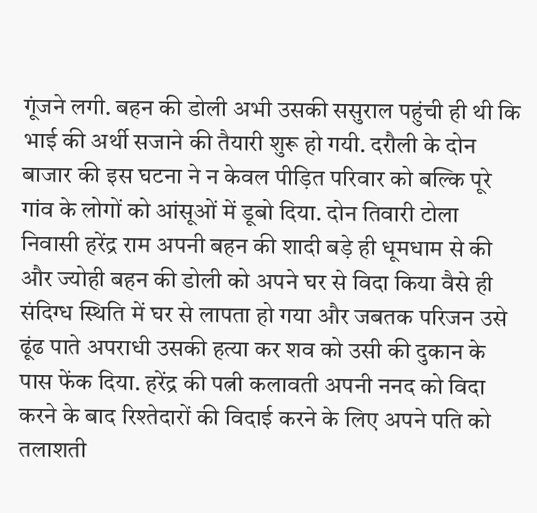गूंजने लगी. बहन की डोली अभी उसकी ससुराल पहुंची ही थी कि भाई की अर्थी सजाने की तैयारी शुरू हो गयी. दरौली के दोन बाजार की इस घटना ने न केवल पीड़ित परिवार को बल्कि पूरे गांव के लोगों को आंसूओं में डूबो दिया. दोन तिवारी टोला निवासी हरेंद्र राम अपनी बहन की शादी बड़े ही धूमधाम से की और ज्योही बहन की डोली को अपने घर से विदा किया वैसे ही संदिग्ध स्थिति में घर से लापता हो गया और जबतक परिजन उसे ढूंढ पाते अपराधी उसकी हत्या कर शव को उसी की दुकान के पास फेंक दिया. हरेंद्र की पत्नी कलावती अपनी ननद को विदा करने के बाद रिश्तेदारों की विदाई करने के लिए अपने पति को तलाशती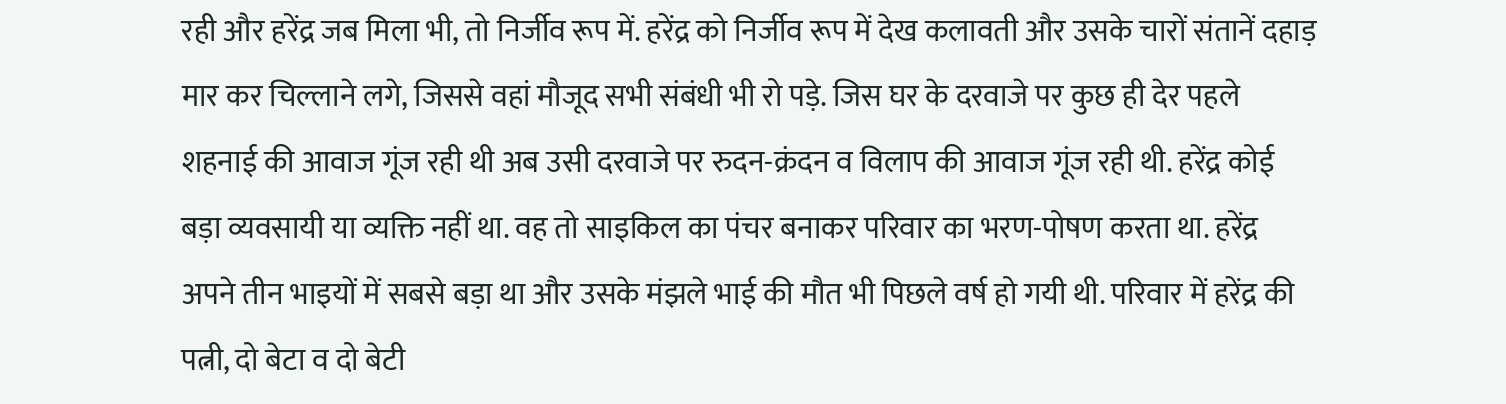रही और हरेंद्र जब मिला भी, तो निर्जीव रूप में. हरेंद्र को निर्जीव रूप में देख कलावती और उसके चारों संतानें दहाड़ मार कर चिल्लाने लगे, जिससे वहां मौजूद सभी संबंधी भी रो पड़े. जिस घर के दरवाजे पर कुछ ही देर पहले शहनाई की आवाज गूंज रही थी अब उसी दरवाजे पर रुदन-क्रंदन व विलाप की आवाज गूंज रही थी. हरेंद्र कोई बड़ा व्यवसायी या व्यक्ति नहीं था. वह तो साइकिल का पंचर बनाकर परिवार का भरण-पोषण करता था. हरेंद्र अपने तीन भाइयों में सबसे बड़ा था और उसके मंझले भाई की मौत भी पिछले वर्ष हो गयी थी. परिवार में हरेंद्र की पत्नी, दो बेटा व दो बेटी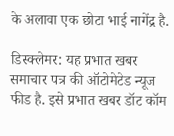के अलावा एक छोटा भाई नागेंद्र है.

डिस्क्लेमर: यह प्रभात खबर समाचार पत्र की ऑटोमेटेड न्यूज फीड है. इसे प्रभात खबर डॉट कॉम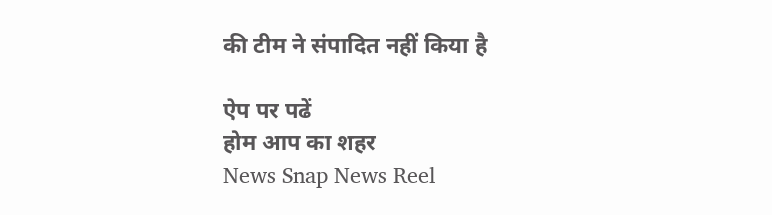की टीम ने संपादित नहीं किया है

ऐप पर पढें
होम आप का शहर
News Snap News Reel